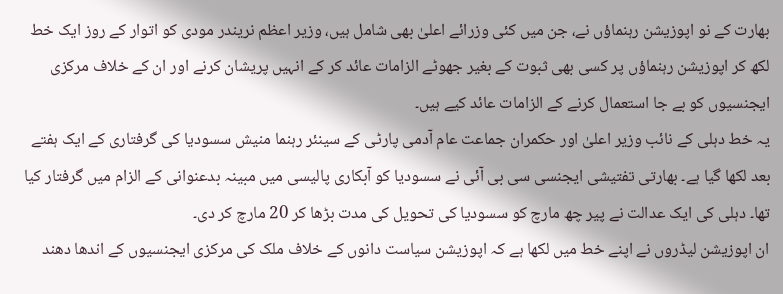بھارت کے نو اپوزیشن رہنماؤں نے، جن میں کئی وزرائے اعلیٰ بھی شامل ہیں، وزیر اعظم نریندر مودی کو اتوار کے روز ایک خط لکھ کر اپوزیشن رہنماؤں پر کسی بھی ثبوت کے بغیر جھوٹے الزامات عائد کر کے انہیں پریشان کرنے اور ان کے خلاف مرکزی ایجنسیوں کو بے جا استعمال کرنے کے الزامات عائد کیے ہیں۔
یہ خط دہلی کے نائب وزیر اعلیٰ اور حکمران جماعت عام آدمی پارٹی کے سینئر رہنما منیش سسودیا کی گرفتاری کے ایک ہفتے بعد لکھا گیا ہے۔ بھارتی تفتیشی ایجنسی سی بی آئی نے سسودیا کو آبکاری پالیسی میں مبینہ بدعنوانی کے الزام میں گرفتار کیا تھا۔ دہلی کی ایک عدالت نے پیر چھ مارچ کو سسودیا کی تحویل کی مدت بڑھا کر 20 مارچ کر دی۔
ان اپوزیشن لیڈروں نے اپنے خط میں لکھا ہے کہ اپوزیشن سیاست دانوں کے خلاف ملک کی مرکزی ایجنسیوں کے اندھا دھند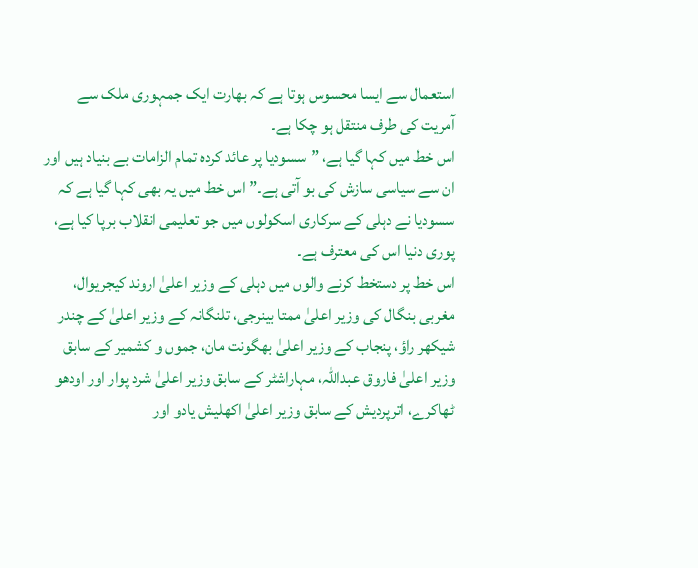استعمال سے ایسا محسوس ہوتا ہے کہ بھارت ایک جمہوری ملک سے آمریت کی طرف منتقل ہو چکا ہے۔
اس خط میں کہا گیا ہے، ”سسودیا پر عائد کردہ تمام الزامات بے بنیاد ہیں اور ان سے سیاسی سازش کی بو آتی ہے۔” اس خط میں یہ بھی کہا گیا ہے کہ سسودیا نے دہلی کے سرکاری اسکولوں میں جو تعلیمی انقلاب برپا کیا ہے، پوری دنیا اس کی معترف ہے۔
اس خط پر دستخط کرنے والوں میں دہلی کے وزیر اعلیٰ اروند کیجریوال، مغربی بنگال کی وزیر اعلیٰ ممتا بینرجی، تلنگانہ کے وزیر اعلیٰ کے چندر شیکھر راؤ، پنجاب کے وزیر اعلیٰ بھگونت مان، جموں و کشمیر کے سابق وزیر اعلیٰ فاروق عبداللہ، مہاراشٹر کے سابق وزیر اعلیٰ شرد پوار اور اودھو ٹھاکرے، اترپردیش کے سابق وزیر اعلیٰ اکھلیش یادو اور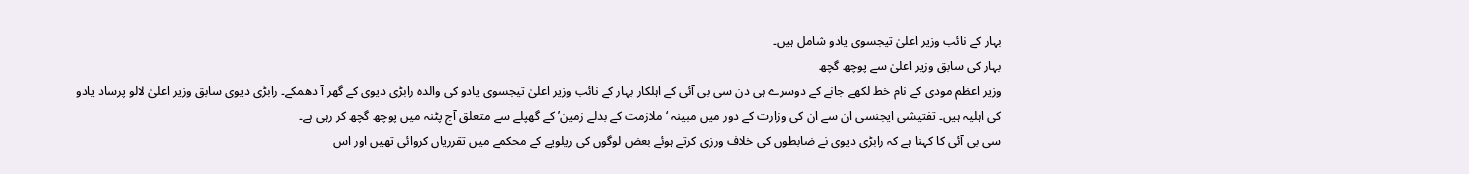بہار کے نائب وزیر اعلیٰ تیجسوی یادو شامل ہیں۔
بہار کی سابق وزیر اعلیٰ سے پوچھ گچھ
وزیر اعظم مودی کے نام خط لکھے جانے کے دوسرے ہی دن سی بی آئی کے اہلکار بہار کے نائب وزیر اعلیٰ تیجسوی یادو کی والدہ رابڑی دیوی کے گھر آ دھمکے۔ رابڑی دیوی سابق وزیر اعلیٰ لالو پرساد یادو کی اہلیہ ہیں۔ تفتیشی ایجنسی ان سے ان کی وزارت کے دور میں مبینہ ‘ملازمت کے بدلے زمین’ کے گھپلے سے متعلق آج پٹنہ میں پوچھ گچھ کر رہی ہے۔
سی بی آئی کا کہنا ہے کہ رابڑی دیوی نے ضابطوں کی خلاف ورزی کرتے ہوئے بعض لوگوں کی ریلویے کے محکمے میں تقرریاں کروائی تھیں اور اس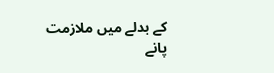کے بدلے میں ملازمت پانے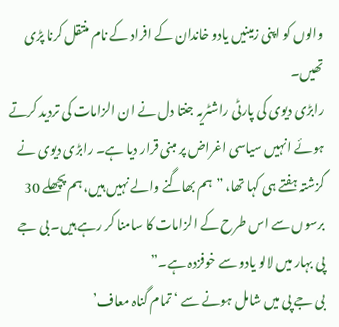والوں کو اپنی زمینیں یادو خاندان کے افراد کے نام منتقل کرنا پڑی تھیں۔
رابڑی دیوی کی پارٹی راشٹریہ جنتا دل نے ان الزامات کی تردید کرتے ہوئے انہیں سیاسی اغراض پر مبنی قرار دیا ہے۔ رابڑی دیوی نے گزشتہ ہفتے ہی کہا تھا، ”ہم بھاگنے والے نہیں ہیں، ہم پچھلے 30 برسوں سے اس طرح کے الزامات کا سامنا کر رہے ہیں۔ بی جے پی بہار میں لالو یادو سے خوفزدہ ہے۔”
بی جے پی میں شامل ہونے سے ‘تمام گناہ معاف’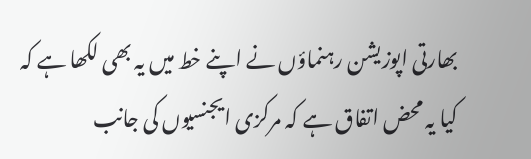بھارتی اپوزیشن رہنماؤں نے اپنے خط میں یہ بھی لکھا ہے کہ کیا یہ محض اتفاق ہے کہ مرکزی ایجنسیوں کی جانب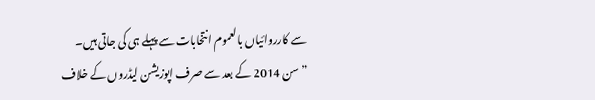سے کارروائیاں بالعموم انتخابات سے پہلے ہی کی جاتی ہیں۔ ”سن 2014 کے بعد سے صرف اپوزیشن لیڈروں کے خلاف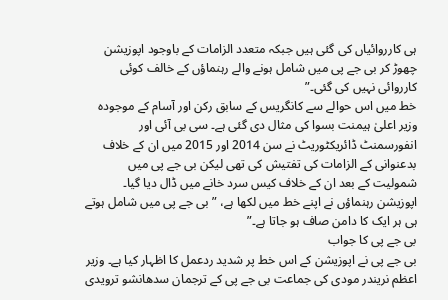ہی کارروائیاں کی گئی ہیں جبکہ متعدد الزامات کے باوجود اپوزیشن چھوڑ کر بی جے پی میں شامل ہونے والے رہنماؤں کے خالف کوئی کارروائی نہیں کی گئی۔”
خط میں اس حوالے سے کانگریس کے سابق رکن اور آسام کے موجودہ وزیر اعلیٰ ہیمنت بسوا کی مثال دی گئی ہے۔ سی بی آئی اور انفورسمنٹ ڈائریکٹوریٹ نے سن 2014 اور 2015 میں ان کے خلاف بدعنوانی کے الزامات کی تفتیش کی تھی لیکن بی جے پی میں شمولیت کے بعد ان کے خلاف کیس سرد خانے میں ڈال دیا گیا۔ اپوزیشن رہنماؤں نے اپنے خط میں لکھا ہے، ”بی جے پی میں شامل ہوتے ہی ہر ایک کا دامن صاف ہو جاتا ہے۔”
بی جے پی کا جواب
بی جے پی نے اپوزیشن کے اس خط پر شدید ردعمل کا اظہار کیا ہے۔ وزیر اعظم نریندر مودی کی جماعت بی جے پی کے ترجمان سدھانشو ترویدی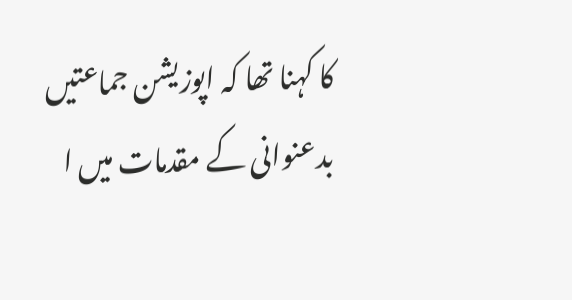کا کہنا تھا کہ اپوزیشن جماعتیں بدعنوانی کے مقدمات میں ا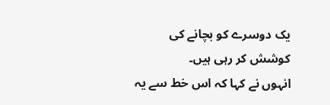یک دوسرے کو بچانے کی کوشش کر رہی ہیں۔
انہوں نے کہا کہ اس خط سے یہ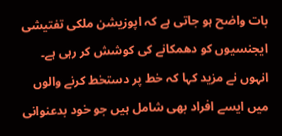بات واضح ہو جاتی ہے کہ اپوزیشن ملکی تفتیشی ایجنسیوں کو دھمکانے کی کوشش کر رہی ہے۔ انہوں نے مزید کہا کہ خط پر دستخط کرنے والوں میں ایسے افراد بھی شامل ہیں جو خود بدعنوانی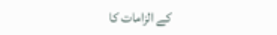کے الزامات کا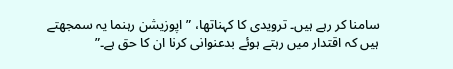سامنا کر رہے ہیں۔ ترویدی کا کہناتھا، ”اپوزیشن رہنما یہ سمجھتے ہیں کہ اقتدار میں رہتے ہوئے بدعنوانی کرنا ان کا حق ہے۔”